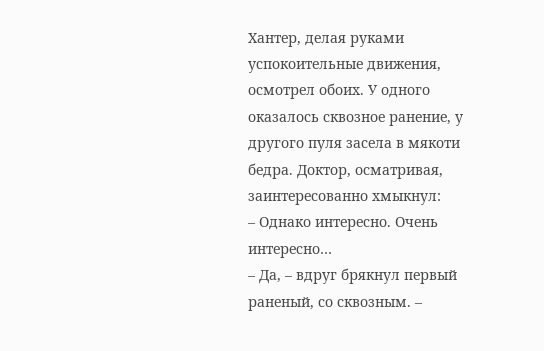Хантер, делая руками успокоительные движения, осмотрел обоих. У одного оказалось сквозное ранение, у другого пуля засела в мякоти бедра. Доктор, осматривая, заинтересованно хмыкнул:
– Однако интересно. Очень интересно…
– Да, – вдруг брякнул первый раненый, со сквозным. –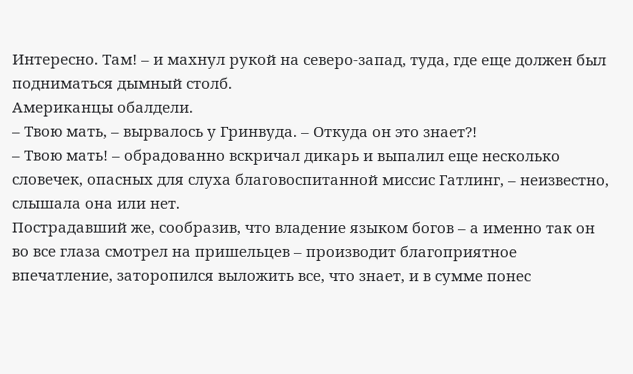Интересно. Там! – и махнул рукой на северо-запад, туда, где еще должен был подниматься дымный столб.
Американцы обалдели.
– Твою мать, – вырвалось у Гринвуда. – Откуда он это знает?!
– Твою мать! – обрадованно вскричал дикарь и выпалил еще несколько словечек, опасных для слуха благовоспитанной миссис Гатлинг, – неизвестно, слышала она или нет.
Пострадавший же, сообразив, что владение языком богов – а именно так он во все глаза смотрел на пришельцев – производит благоприятное впечатление, заторопился выложить все, что знает, и в сумме понес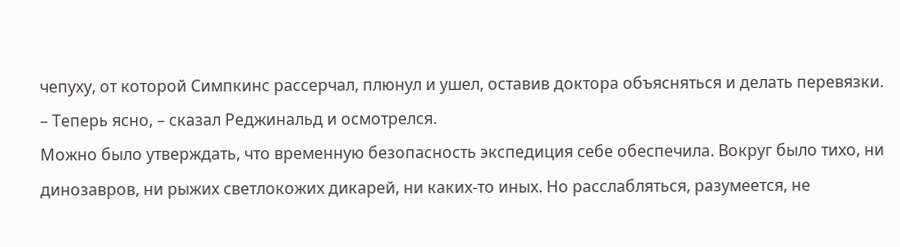чепуху, от которой Симпкинс рассерчал, плюнул и ушел, оставив доктора объясняться и делать перевязки.
– Теперь ясно, – сказал Реджинальд и осмотрелся.
Можно было утверждать, что временную безопасность экспедиция себе обеспечила. Вокруг было тихо, ни динозавров, ни рыжих светлокожих дикарей, ни каких-то иных. Но расслабляться, разумеется, не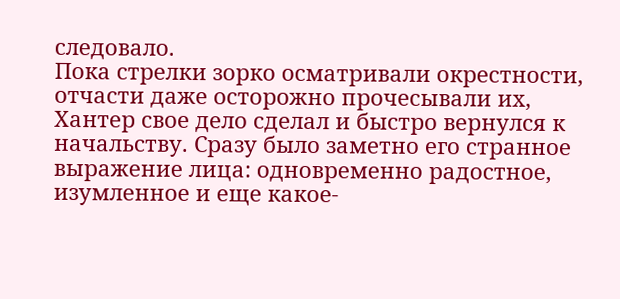следовало.
Пока стрелки зорко осматривали окрестности, отчасти даже осторожно прочесывали их, Хантер свое дело сделал и быстро вернулся к начальству. Сразу было заметно его странное выражение лица: одновременно радостное, изумленное и еще какое-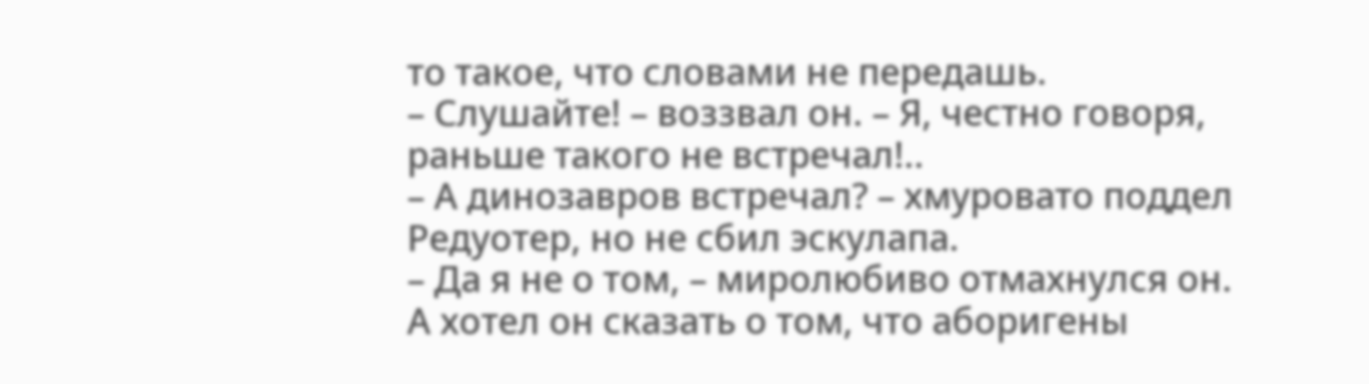то такое, что словами не передашь.
– Слушайте! – воззвал он. – Я, честно говоря, раньше такого не встречал!..
– А динозавров встречал? – хмуровато поддел Редуотер, но не сбил эскулапа.
– Да я не о том, – миролюбиво отмахнулся он.
А хотел он сказать о том, что аборигены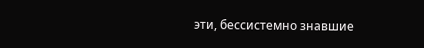эти, бессистемно знавшие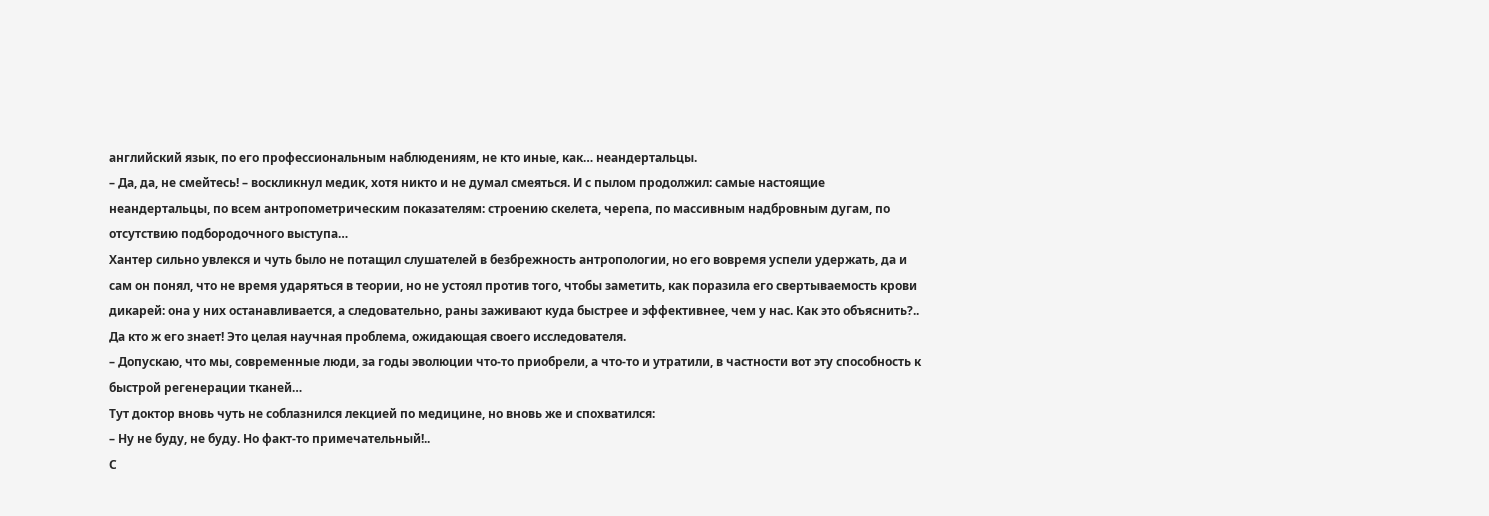английский язык, по его профессиональным наблюдениям, не кто иные, как… неандертальцы.
– Да, да, не смейтесь! – воскликнул медик, хотя никто и не думал смеяться. И с пылом продолжил: самые настоящие неандертальцы, по всем антропометрическим показателям: строению скелета, черепа, по массивным надбровным дугам, по отсутствию подбородочного выступа…
Хантер сильно увлекся и чуть было не потащил слушателей в безбрежность антропологии, но его вовремя успели удержать, да и сам он понял, что не время ударяться в теории, но не устоял против того, чтобы заметить, как поразила его свертываемость крови дикарей: она у них останавливается, а следовательно, раны заживают куда быстрее и эффективнее, чем у нас. Как это объяснить?.. Да кто ж его знает! Это целая научная проблема, ожидающая своего исследователя.
– Допускаю, что мы, современные люди, за годы эволюции что-то приобрели, а что-то и утратили, в частности вот эту способность к быстрой регенерации тканей…
Тут доктор вновь чуть не соблазнился лекцией по медицине, но вновь же и спохватился:
– Ну не буду, не буду. Но факт-то примечательный!..
С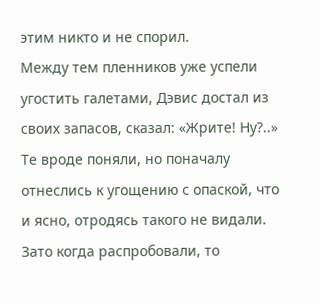этим никто и не спорил.
Между тем пленников уже успели угостить галетами, Дэвис достал из своих запасов, сказал: «Жрите! Ну?..» Те вроде поняли, но поначалу отнеслись к угощению с опаской, что и ясно, отродясь такого не видали. Зато когда распробовали, то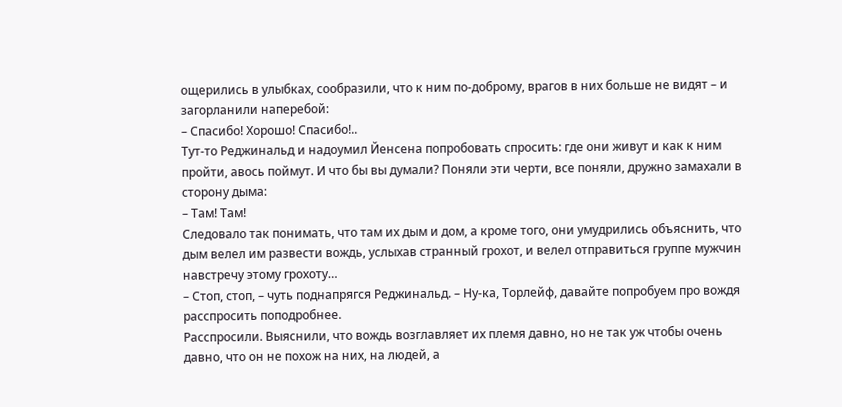ощерились в улыбках, сообразили, что к ним по-доброму, врагов в них больше не видят – и загорланили наперебой:
– Спасибо! Хорошо! Спасибо!..
Тут-то Реджинальд и надоумил Йенсена попробовать спросить: где они живут и как к ним пройти, авось поймут. И что бы вы думали? Поняли эти черти, все поняли, дружно замахали в сторону дыма:
– Там! Там!
Следовало так понимать, что там их дым и дом, а кроме того, они умудрились объяснить, что дым велел им развести вождь, услыхав странный грохот, и велел отправиться группе мужчин навстречу этому грохоту…
– Стоп, стоп, – чуть поднапрягся Реджинальд. – Ну-ка, Торлейф, давайте попробуем про вождя расспросить поподробнее.
Расспросили. Выяснили, что вождь возглавляет их племя давно, но не так уж чтобы очень давно, что он не похож на них, на людей, а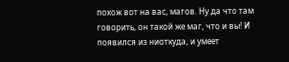похож вот на вас, магов. Ну да что там говорить, он такой же маг, что и вы! И появился из ниоткуда, и умеет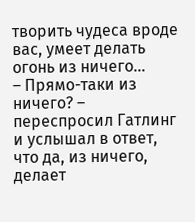творить чудеса вроде вас, умеет делать огонь из ничего…
– Прямо-таки из ничего? – переспросил Гатлинг и услышал в ответ, что да, из ничего, делает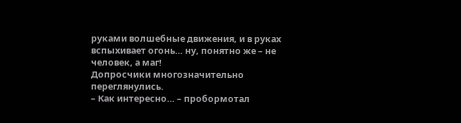руками волшебные движения, и в руках вспыхивает огонь… ну, понятно же – не человек, а маг!
Допросчики многозначительно переглянулись.
– Как интересно… – пробормотал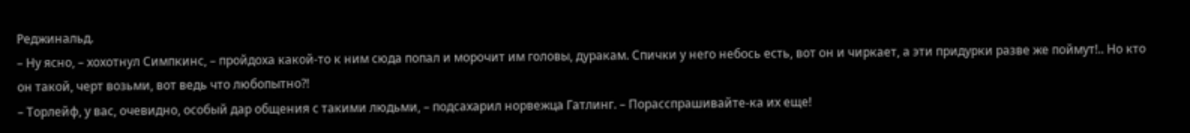Реджинальд.
– Ну ясно, – хохотнул Симпкинс, – пройдоха какой-то к ним сюда попал и морочит им головы, дуракам. Спички у него небось есть, вот он и чиркает, а эти придурки разве же поймут!.. Но кто он такой, черт возьми, вот ведь что любопытно?!
– Торлейф, у вас, очевидно, особый дар общения с такими людьми, – подсахарил норвежца Гатлинг. – Порасспрашивайте-ка их еще!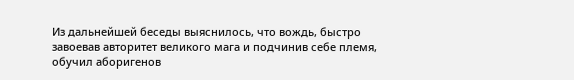Из дальнейшей беседы выяснилось, что вождь, быстро завоевав авторитет великого мага и подчинив себе племя, обучил аборигенов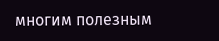многим полезным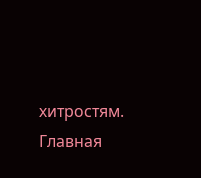хитростям. Главная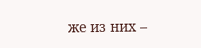же из них –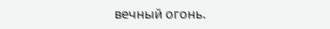вечный огонь.